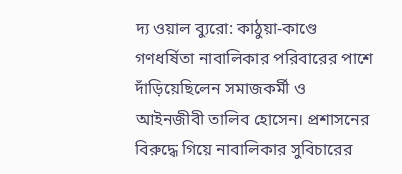দ্য ওয়াল ব্যুরো: কাঠুয়া-কাণ্ডে গণধর্ষিতা নাবালিকার পরিবারের পাশে দাঁড়িয়েছিলেন সমাজকর্মী ও আইনজীবী তালিব হোসেন। প্রশাসনের বিরুদ্ধে গিয়ে নাবালিকার সুবিচারের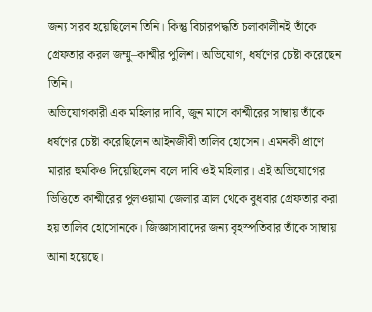জন্য সরব হয়েছিলেন তিনি। কিন্তু বিচারপদ্ধতি চলাকালীনই তাঁকে গ্রেফতার করল জম্মু–কাশ্মীর পুলিশ। অভিযোগ, ধর্ষণের চেষ্টা করেছেন তিনি।
অভিযোগকারী এক মহিলার দাবি, জুন মাসে কাশ্মীরের সাম্বায় তাঁকে ধর্ষণের চেষ্টা করেছিলেন আইনজীবী তালিব হোসেন। এমনকী প্রাণে মারার হুমকিও দিয়েছিলেন বলে দাবি ওই মহিলার। এই অভিযোগের ভিত্তিতে কাশ্মীরের পুলওয়ামা জেলার ত্রাল থেকে বুধবার গ্রেফতার করা হয় তালিব হোসোনকে। জিজ্ঞাসাবাদের জন্য বৃহস্পতিবার তাঁকে সাম্বায় আনা হয়েছে।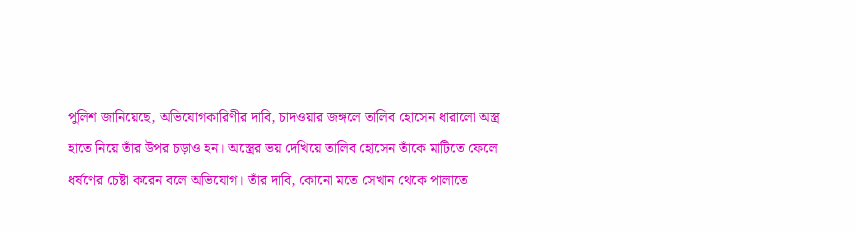পুলিশ জানিয়েছে, অভিযোগকারিণীর দাবি, চাদওয়ার জঙ্গলে তালিব হোসেন ধারালো অস্ত্র হাতে নিয়ে তাঁর উপর চড়াও হন। অস্ত্রের ভয় দেখিয়ে তালিব হোসেন তাঁকে মাটিতে ফেলে ধর্ষণের চেষ্টা করেন বলে অভিযোগ। তাঁর দাবি, কোনো মতে সেখান থেকে পালাতে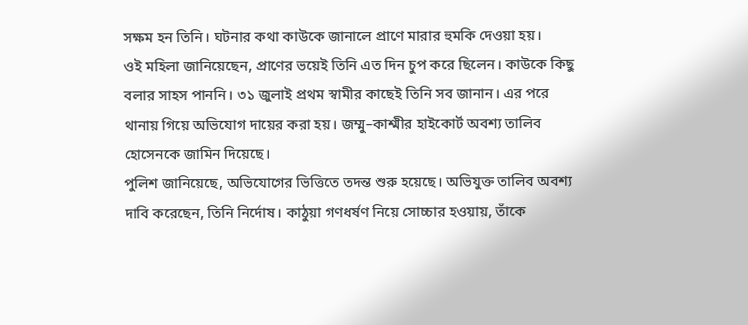সক্ষম হন তিনি। ঘটনার কথা কাউকে জানালে প্রাণে মারার হুমকি দেওয়া হয়।
ওই মহিলা জানিয়েছেন, প্রাণের ভয়েই তিনি এত দিন চুপ করে ছিলেন। কাউকে কিছু বলার সাহস পাননি। ৩১ জুলাই প্রথম স্বামীর কাছেই তিনি সব জানান। এর পরে থানায় গিয়ে অভিযোগ দায়ের করা হয়। জম্মু–কাশ্মীর হাইকোর্ট অবশ্য তালিব হোসেনকে জামিন দিয়েছে।
পুলিশ জানিয়েছে, অভিযোগের ভিত্তিতে তদন্ত শুরু হয়েছে। অভিযুক্ত তালিব অবশ্য দাবি করেছেন, তিনি নির্দোষ। কাঠুয়া গণধর্ষণ নিয়ে সোচ্চার হওয়ায়, তাঁকে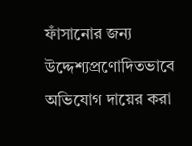ফাঁসানোর জন্য উদ্দেশ্যপ্রণোদিতভাবে অভিযোগ দায়ের করা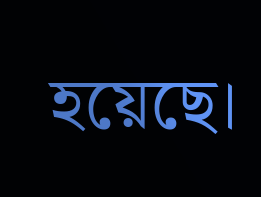হয়েছে।